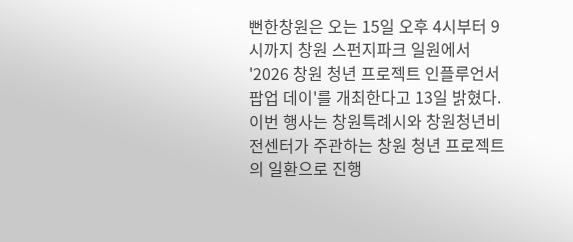뻔한창원은 오는 15일 오후 4시부터 9시까지 창원 스펀지파크 일원에서 '2026 창원 청년 프로젝트 인플루언서 팝업 데이'를 개최한다고 13일 밝혔다.
이번 행사는 창원특례시와 창원청년비전센터가 주관하는 창원 청년 프로젝트의 일환으로 진행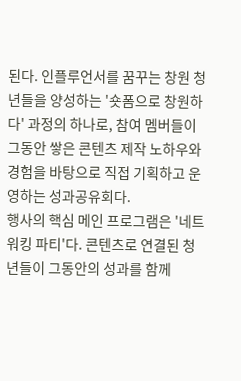된다. 인플루언서를 꿈꾸는 창원 청년들을 양성하는 '숏폼으로 창원하다' 과정의 하나로, 참여 멤버들이 그동안 쌓은 콘텐츠 제작 노하우와 경험을 바탕으로 직접 기획하고 운영하는 성과공유회다.
행사의 핵심 메인 프로그램은 '네트워킹 파티'다. 콘텐츠로 연결된 청년들이 그동안의 성과를 함께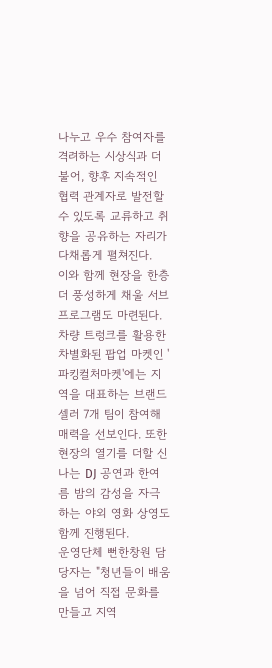나누고 우수 참여자를 격려하는 시상식과 더불어, 향후 지속적인 협력 관계자로 발전할 수 있도록 교류하고 취향을 공유하는 자리가 다채롭게 펼쳐진다.
이와 함께 현장을 한층 더 풍성하게 채울 서브 프로그램도 마련된다. 차량 트렁크를 활용한 차별화된 팝업 마켓인 '파킹컬처마켓'에는 지역을 대표하는 브랜드 셀러 7개 팀이 참여해 매력을 선보인다. 또한 현장의 열기를 더할 신나는 DJ 공연과 한여름 밤의 감성을 자극하는 야외 영화 상영도 함께 진행된다.
운영단체 뻔한창원 담당자는 "청년들이 배움을 넘어 직접 문화를 만들고 지역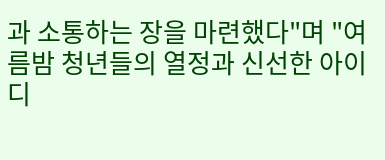과 소통하는 장을 마련했다"며 "여름밤 청년들의 열정과 신선한 아이디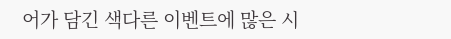어가 담긴 색다른 이벤트에 많은 시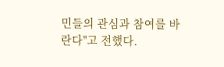민들의 관심과 참여를 바란다"고 전했다.